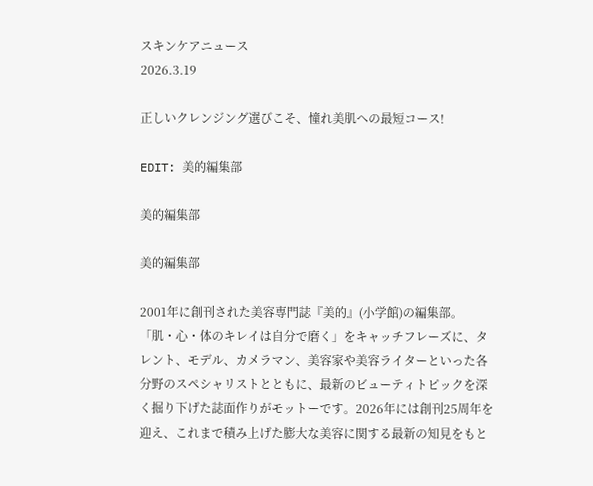スキンケアニュース
2026.3.19

正しいクレンジング選びこそ、憧れ美肌への最短コース!

EDIT: 美的編集部

美的編集部

美的編集部

2001年に創刊された美容専門誌『美的』(小学館)の編集部。「肌・心・体のキレイは自分で磨く」をキャッチフレーズに、タレント、モデル、カメラマン、美容家や美容ライターといった各分野のスペシャリストとともに、最新のビューティトピックを深く掘り下げた誌面作りがモットーです。2026年には創刊25周年を迎え、これまで積み上げた膨大な美容に関する最新の知見をもと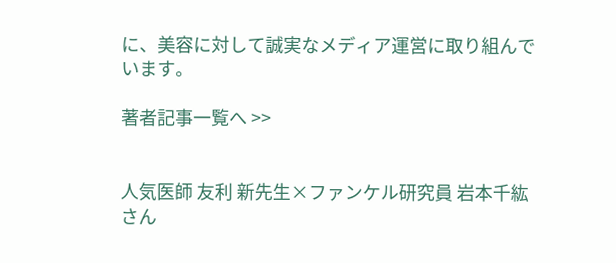に、美容に対して誠実なメディア運営に取り組んでいます。

著者記事一覧へ >>


人気医師 友利 新先生×ファンケル研究員 岩本千紘さん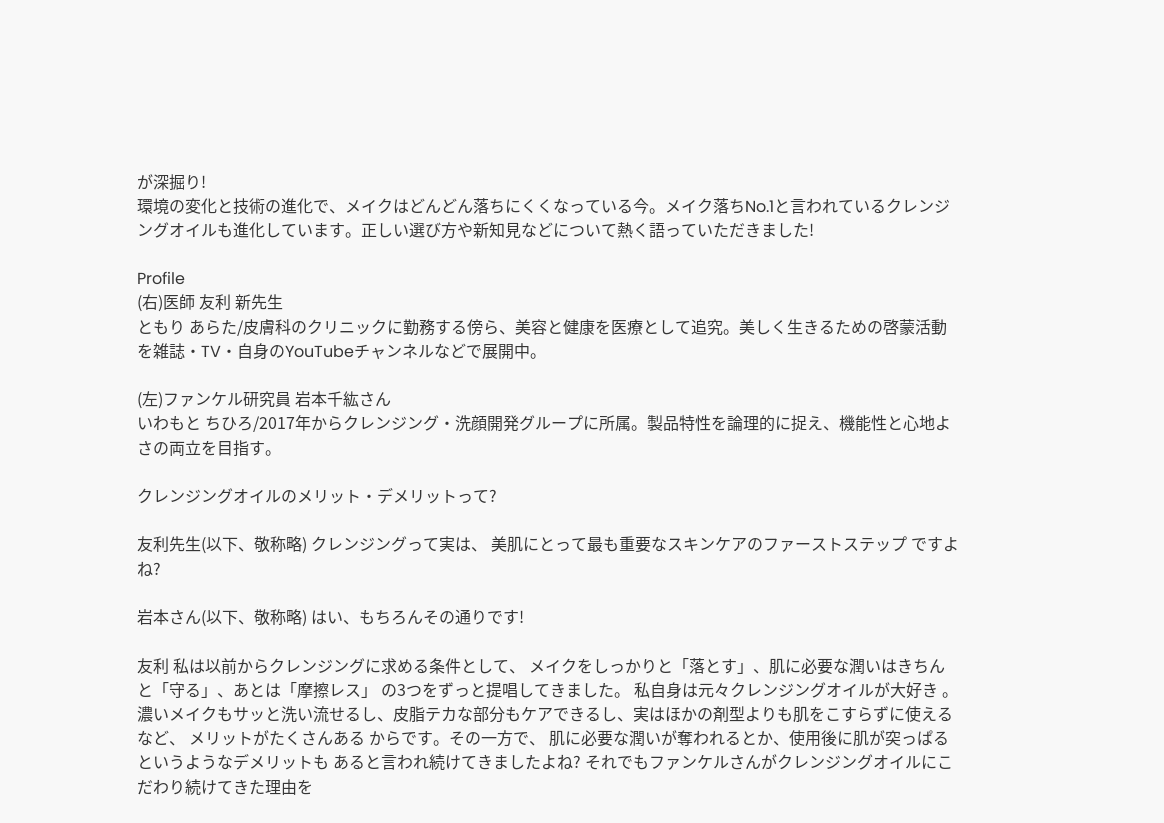が深掘り!
環境の変化と技術の進化で、メイクはどんどん落ちにくくなっている今。メイク落ちNo.1と言われているクレンジングオイルも進化しています。正しい選び方や新知見などについて熱く語っていただきました!

Profile
(右)医師 友利 新先生
ともり あらた/皮膚科のクリニックに勤務する傍ら、美容と健康を医療として追究。美しく生きるための啓蒙活動を雑誌・TV・自身のYouTubeチャンネルなどで展開中。

(左)ファンケル研究員 岩本千紘さん
いわもと ちひろ/2017年からクレンジング・洗顔開発グループに所属。製品特性を論理的に捉え、機能性と心地よさの両立を目指す。

クレンジングオイルのメリット・デメリットって?

友利先生(以下、敬称略) クレンジングって実は、 美肌にとって最も重要なスキンケアのファーストステップ ですよね?

岩本さん(以下、敬称略) はい、もちろんその通りです!

友利 私は以前からクレンジングに求める条件として、 メイクをしっかりと「落とす」、肌に必要な潤いはきちんと「守る」、あとは「摩擦レス」 の3つをずっと提唱してきました。 私自身は元々クレンジングオイルが大好き 。濃いメイクもサッと洗い流せるし、皮脂テカな部分もケアできるし、実はほかの剤型よりも肌をこすらずに使えるなど、 メリットがたくさんある からです。その一方で、 肌に必要な潤いが奪われるとか、使用後に肌が突っぱるというようなデメリットも あると言われ続けてきましたよね? それでもファンケルさんがクレンジングオイルにこだわり続けてきた理由を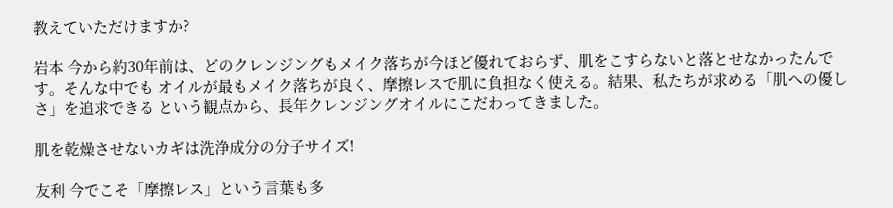教えていただけますか?

岩本 今から約30年前は、どのクレンジングもメイク落ちが今ほど優れておらず、肌をこすらないと落とせなかったんです。そんな中でも オイルが最もメイク落ちが良く、摩擦レスで肌に負担なく使える。結果、私たちが求める「肌への優しさ」を追求できる という観点から、長年クレンジングオイルにこだわってきました。

肌を乾燥させないカギは洗浄成分の分子サイズ!

友利 今でこそ「摩擦レス」という言葉も多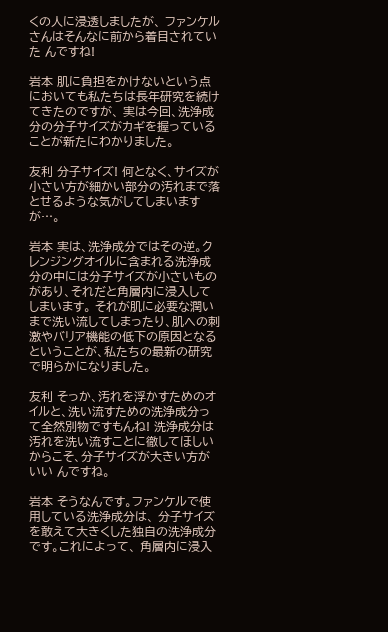くの人に浸透しましたが、 ファンケルさんはそんなに前から着目されていた んですね!

岩本 肌に負担をかけないという点においても私たちは長年研究を続けてきたのですが、 実は今回、洗浄成分の分子サイズがカギを握っていることが新たにわかりました。

友利 分子サイズ! 何となく、サイズが小さい方が細かい部分の汚れまで落とせるような気がしてしまいますが…。

岩本 実は、洗浄成分ではその逆。クレンジングオイルに含まれる洗浄成分の中には分子サイズが小さいものがあり、それだと角層内に浸入してしまいます。 それが肌に必要な潤いまで洗い流してしまったり、肌への刺激やバリア機能の低下の原因となる ということが、私たちの最新の研究で明らかになりました。

友利 そっか、汚れを浮かすためのオイルと、洗い流すための洗浄成分って全然別物ですもんね! 洗浄成分は汚れを洗い流すことに徹してほしいからこそ、分子サイズが大きい方がいい んですね。

岩本 そうなんです。ファンケルで使用している洗浄成分は、 分子サイズを敢えて大きくした独自の洗浄成分 です。これによって、 角層内に浸入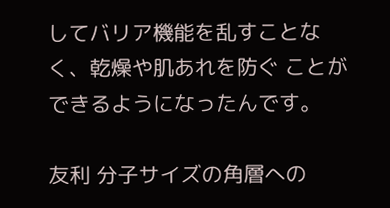してバリア機能を乱すことなく、乾燥や肌あれを防ぐ ことができるようになったんです。

友利 分子サイズの角層への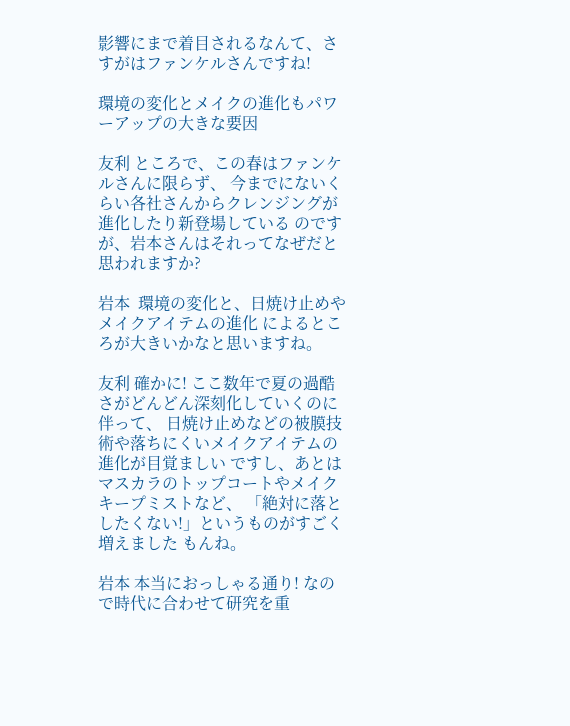影響にまで着目されるなんて、さすがはファンケルさんですね!

環境の変化とメイクの進化もパワーアップの大きな要因

友利 ところで、この春はファンケルさんに限らず、 今までにないくらい各社さんからクレンジングが進化したり新登場している のですが、岩本さんはそれってなぜだと思われますか?

岩本  環境の変化と、日焼け止めやメイクアイテムの進化 によるところが大きいかなと思いますね。

友利 確かに! ここ数年で夏の過酷さがどんどん深刻化していくのに伴って、 日焼け止めなどの被膜技術や落ちにくいメイクアイテムの進化が目覚ましい ですし、あとはマスカラのトップコートやメイクキープミストなど、 「絶対に落としたくない!」というものがすごく増えました もんね。

岩本 本当におっしゃる通り! なので時代に合わせて研究を重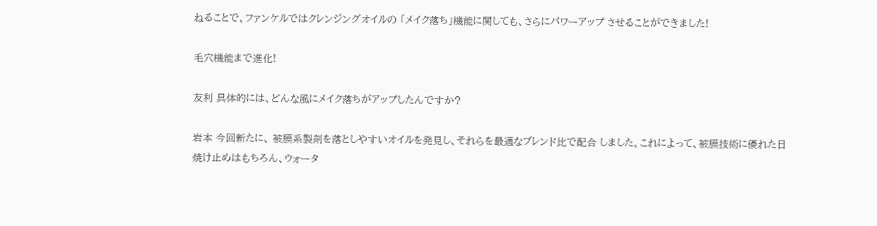ねることで、ファンケルではクレンジングオイルの 「メイク落ち」機能に関しても、さらにパワーアップ させることができました!

毛穴機能まで進化!

友利 具体的には、どんな風にメイク落ちがアップしたんですか?

岩本 今回新たに、 被膜系製剤を落としやすいオイルを発見し、それらを最適なブレンド比で配合 しました。これによって、被膜技術に優れた日焼け止めはもちろん、ウォータ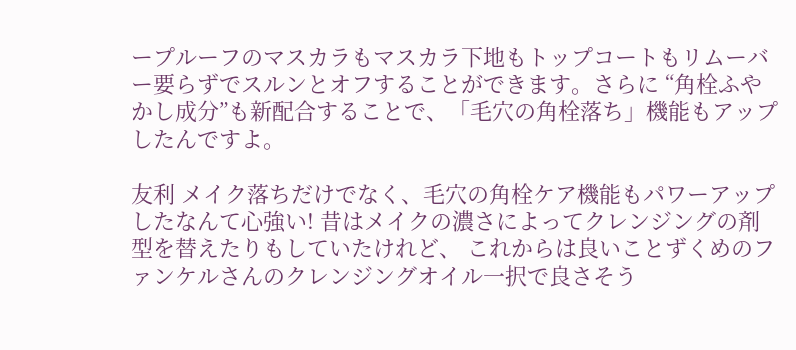ープルーフのマスカラもマスカラ下地もトップコートもリムーバー要らずでスルンとオフすることができます。さらに “角栓ふやかし成分”も新配合することで、「毛穴の角栓落ち」機能もアップ したんですよ。

友利 メイク落ちだけでなく、毛穴の角栓ケア機能もパワーアップしたなんて心強い! 昔はメイクの濃さによってクレンジングの剤型を替えたりもしていたけれど、 これからは良いことずくめのファンケルさんのクレンジングオイル一択で良さそう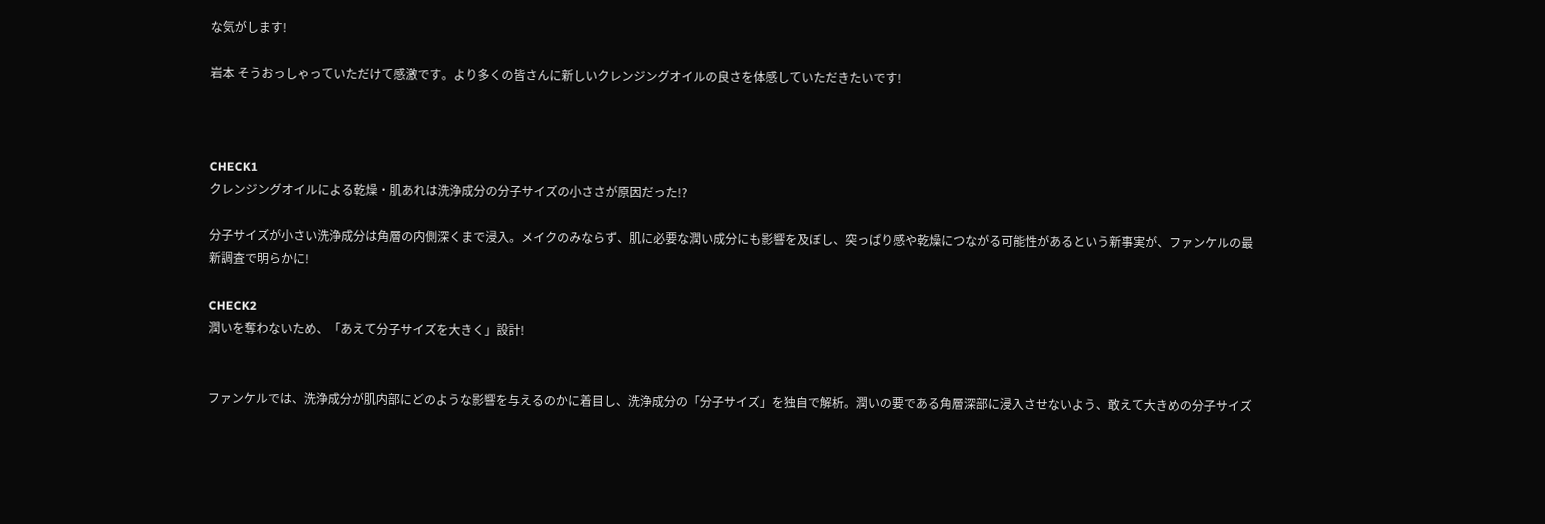な気がします!

岩本 そうおっしゃっていただけて感激です。より多くの皆さんに新しいクレンジングオイルの良さを体感していただきたいです!



CHECK1
クレンジングオイルによる乾燥・肌あれは洗浄成分の分子サイズの小ささが原因だった!?

分子サイズが小さい洗浄成分は角層の内側深くまで浸入。メイクのみならず、肌に必要な潤い成分にも影響を及ぼし、突っぱり感や乾燥につながる可能性があるという新事実が、ファンケルの最新調査で明らかに!

CHECK2
潤いを奪わないため、「あえて分子サイズを大きく」設計!


ファンケルでは、洗浄成分が肌内部にどのような影響を与えるのかに着目し、洗浄成分の「分子サイズ」を独自で解析。潤いの要である角層深部に浸入させないよう、敢えて大きめの分子サイズ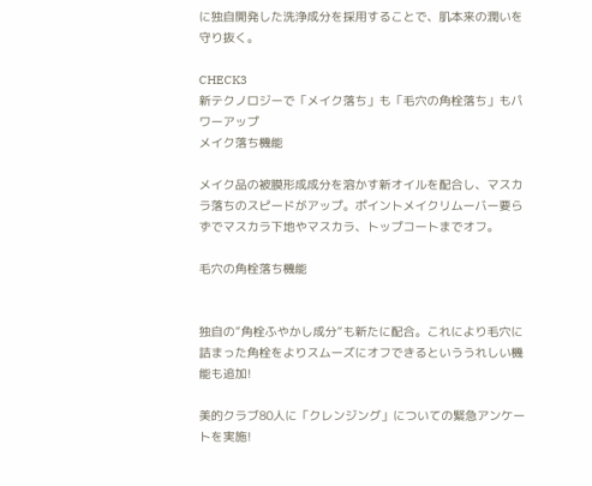に独自開発した洗浄成分を採用することで、肌本来の潤いを守り抜く。

CHECK3
新テクノロジーで「メイク落ち」も「毛穴の角栓落ち」もパワーアップ
メイク落ち機能

メイク品の被膜形成成分を溶かす新オイルを配合し、マスカラ落ちのスピードがアップ。ポイントメイクリムーバー要らずでマスカラ下地やマスカラ、トップコートまでオフ。

毛穴の角栓落ち機能


独自の”角栓ふやかし成分”も新たに配合。これにより毛穴に詰まった角栓をよりスムーズにオフできるといううれしい機能も追加!

美的クラブ80人に「クレンジング」についての緊急アンケートを実施!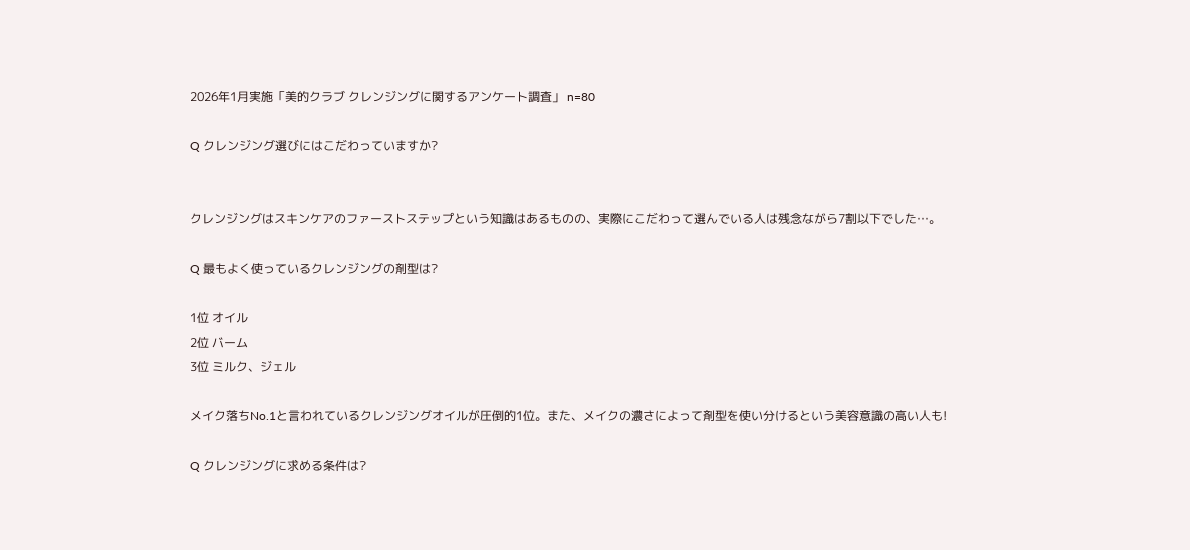2026年1月実施「美的クラブ クレンジングに関するアンケート調査」 n=80

Q クレンジング選びにはこだわっていますか?


クレンジングはスキンケアのファーストステップという知識はあるものの、実際にこだわって選んでいる人は残念ながら7割以下でした…。

Q 最もよく使っているクレンジングの剤型は?

1位 オイル
2位 バーム
3位 ミルク、ジェル

メイク落ちNo.1と言われているクレンジングオイルが圧倒的1位。また、メイクの濃さによって剤型を使い分けるという美容意識の高い人も!

Q クレンジングに求める条件は?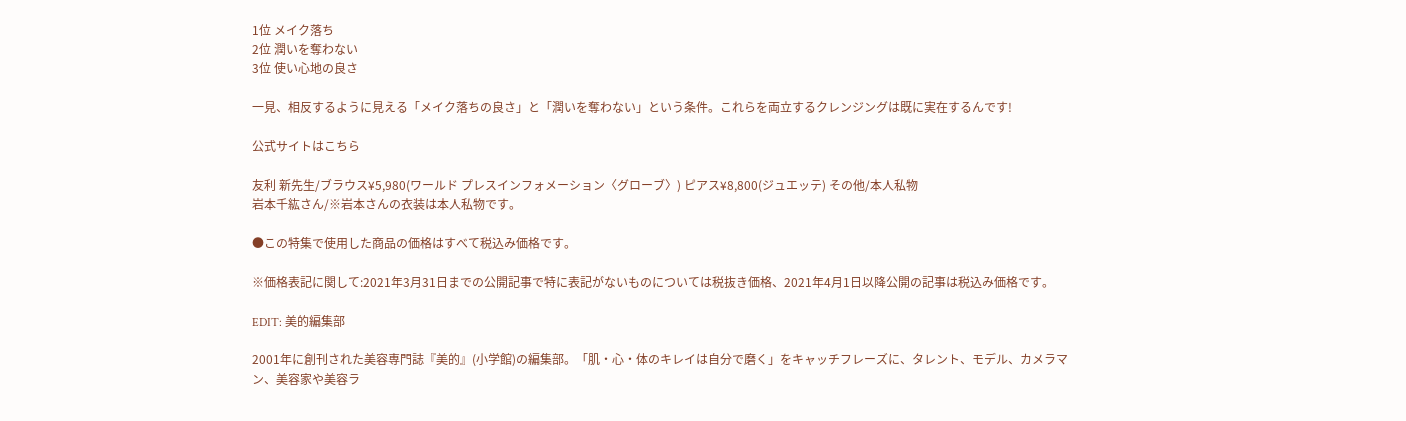1位 メイク落ち
2位 潤いを奪わない
3位 使い心地の良さ

一見、相反するように見える「メイク落ちの良さ」と「潤いを奪わない」という条件。これらを両立するクレンジングは既に実在するんです!

公式サイトはこちら

友利 新先生/ブラウス¥5,980(ワールド プレスインフォメーション〈グローブ〉) ピアス¥8,800(ジュエッテ) その他/本人私物
岩本千紘さん/※岩本さんの衣装は本人私物です。

●この特集で使用した商品の価格はすべて税込み価格です。

※価格表記に関して:2021年3月31日までの公開記事で特に表記がないものについては税抜き価格、2021年4月1日以降公開の記事は税込み価格です。

EDIT: 美的編集部

2001年に創刊された美容専門誌『美的』(小学館)の編集部。「肌・心・体のキレイは自分で磨く」をキャッチフレーズに、タレント、モデル、カメラマン、美容家や美容ラ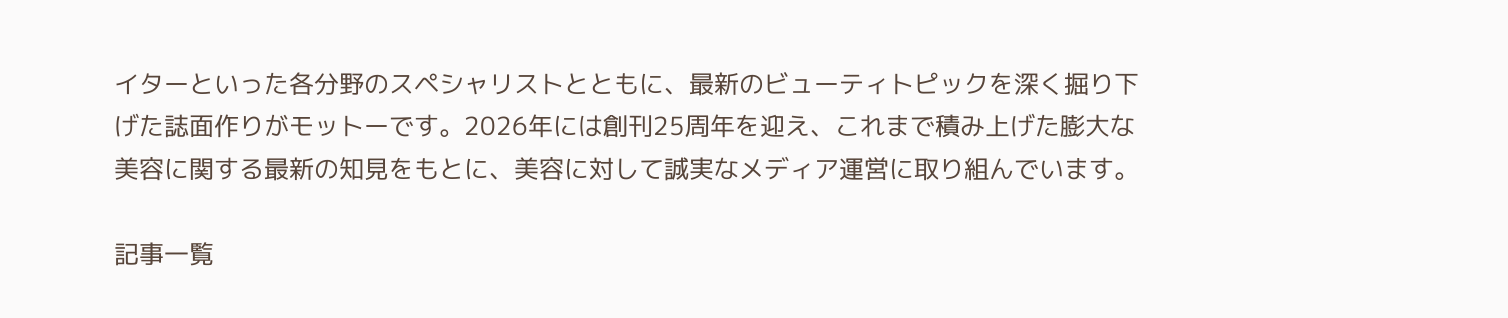イターといった各分野のスペシャリストとともに、最新のビューティトピックを深く掘り下げた誌面作りがモットーです。2026年には創刊25周年を迎え、これまで積み上げた膨大な美容に関する最新の知見をもとに、美容に対して誠実なメディア運営に取り組んでいます。

記事一覧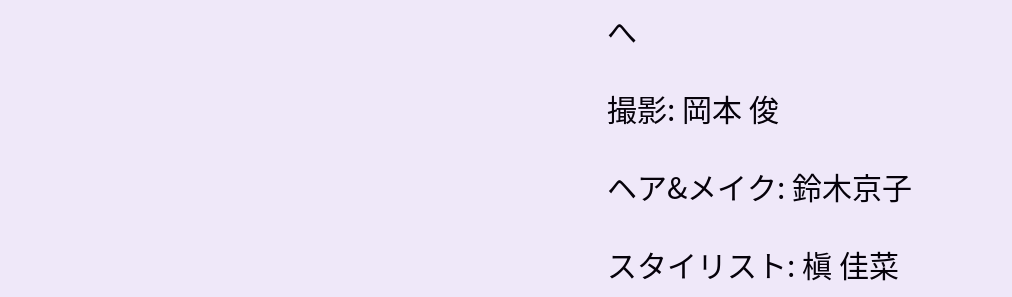へ

撮影: 岡本 俊

ヘア&メイク: 鈴木京子

スタイリスト: 槇 佳菜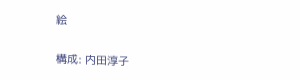絵

構成: 内田淳子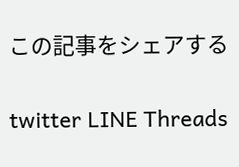この記事をシェアする

twitter LINE Threads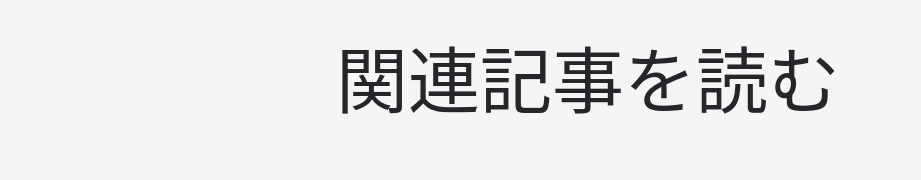関連記事を読む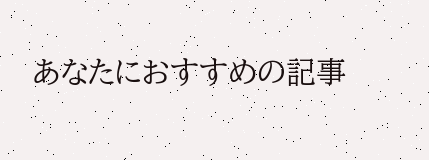あなたにおすすめの記事